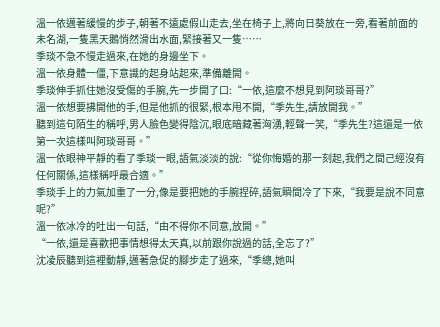溫一依邁著緩慢的步子,朝著不遠處假山走去,坐在椅子上,將向日葵放在一旁,看著前面的未名湖,一隻黑天鵝悄然滑出水面,緊接著又一隻……
季琰不急不慢走過來,在她的身邊坐下。
溫一依身體一僵,下意識的起身站起來,準備離開。
季琰伸手抓住她沒受傷的手腕,先一步開了口:“一依,這麼不想見到阿琰哥哥?”
溫一依想要拂開他的手,但是他抓的很緊,根本甩不開,“季先生,請放開我。”
聽到這句陌生的稱呼,男人臉色變得陰沉,眼底暗藏著洶湧,輕聲一笑,“季先生?這還是一依第一次這樣叫阿琰哥哥。”
溫一依眼神平靜的看了季琰一眼,語氣淡淡的說:“從你悔婚的那一刻起,我們之間己經沒有任何關係,這樣稱呼最合適。”
季琰手上的力氣加重了一分,像是要把她的手腕捏碎,語氣瞬間冷了下來,“我要是說不同意呢?”
溫一依冰冷的吐出一句話,“由不得你不同意,放開。”
“一依,還是喜歡把事情想得太天真,以前跟你說過的話,全忘了?”
沈凌辰聽到這裡動靜,邁著急促的腳步走了過來,“季總,她叫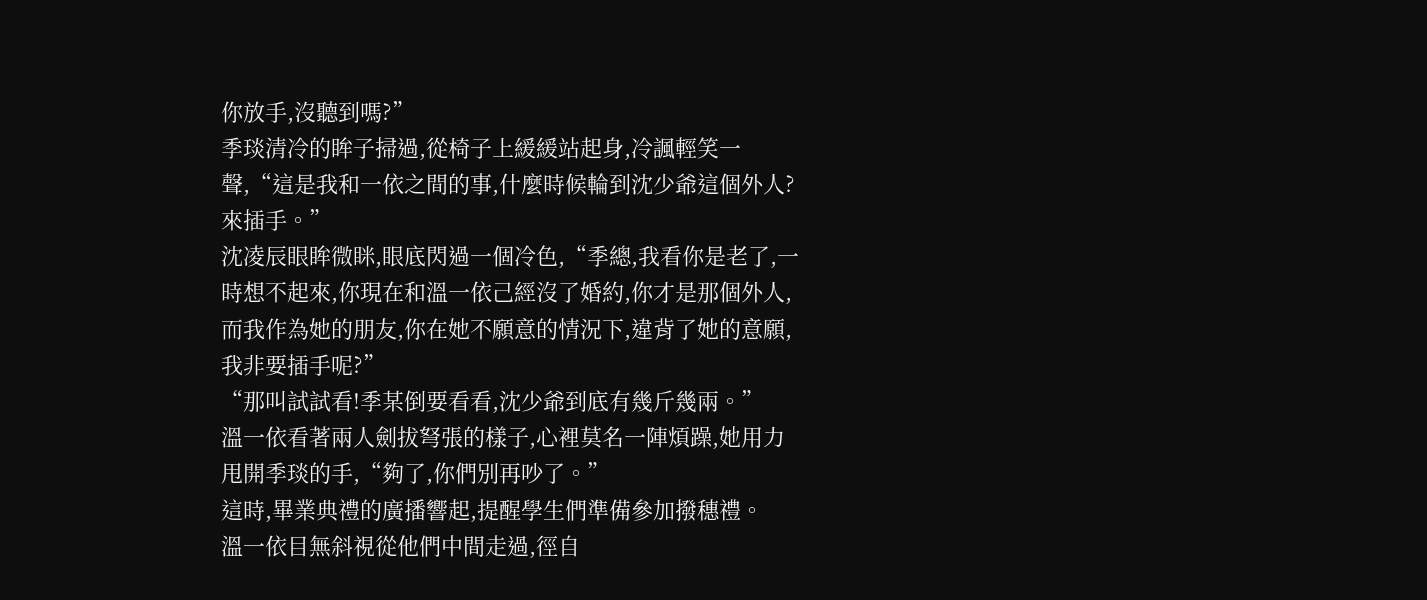你放手,沒聽到嗎?”
季琰清冷的眸子掃過,從椅子上緩緩站起身,冷諷輕笑一聲,“這是我和一依之間的事,什麼時候輪到沈少爺這個外人?來插手。”
沈凌辰眼眸微眯,眼底閃過一個冷色,“季總,我看你是老了,一時想不起來,你現在和溫一依己經沒了婚約,你才是那個外人,而我作為她的朋友,你在她不願意的情況下,違背了她的意願,我非要插手呢?”
“那叫試試看!季某倒要看看,沈少爺到底有幾斤幾兩。”
溫一依看著兩人劍拔弩張的樣子,心裡莫名一陣煩躁,她用力甩開季琰的手,“夠了,你們別再吵了。”
這時,畢業典禮的廣播響起,提醒學生們準備參加撥穗禮。
溫一依目無斜視從他們中間走過,徑自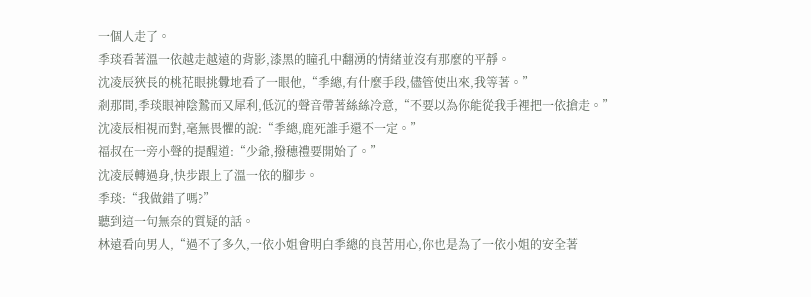一個人走了。
季琰看著溫一依越走越遠的背影,漆黑的瞳孔中翻湧的情緒並沒有那麼的平靜。
沈凌辰狹長的桃花眼挑釁地看了一眼他,“季總,有什麼手段,儘管使出來,我等著。”
剎那間,季琰眼神陰鷙而又犀利,低沉的聲音帶著絲絲冷意,“不要以為你能從我手裡把一依搶走。”
沈凌辰相視而對,毫無畏懼的說:“季總,鹿死誰手還不一定。”
福叔在一旁小聲的提醒道:“少爺,撥穗禮要開始了。”
沈凌辰轉過身,快步跟上了溫一依的腳步。
季琰:“我做錯了嗎?”
聽到這一句無奈的質疑的話。
林遠看向男人,“過不了多久,一依小姐會明白季總的良苦用心,你也是為了一依小姐的安全著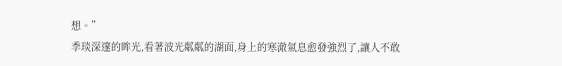想。”
季琰深邃的眸光,看著波光粼粼的湖面,身上的寒澈氣息愈發強烈了,讓人不敢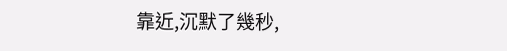靠近,沉默了幾秒,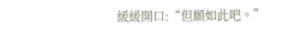緩緩開口:“但願如此吧。”